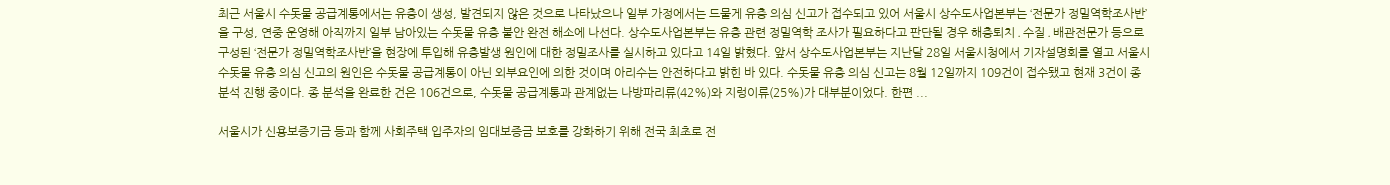최근 서울시 수돗물 공급계통에서는 유충이 생성, 발견되지 않은 것으로 나타났으나 일부 가정에서는 드물게 유충 의심 신고가 접수되고 있어 서울시 상수도사업본부는 ‘전문가 정밀역학조사반’을 구성, 연중 운영해 아직까지 일부 남아있는 수돗물 유충 불안 완전 해소에 나선다. 상수도사업본부는 유충 관련 정밀역학 조사가 필요하다고 판단될 경우 해충퇴치․수질․배관전문가 등으로 구성된 ‘전문가 정밀역학조사반’을 현장에 투입해 유충발생 원인에 대한 정밀조사를 실시하고 있다고 14일 밝혔다. 앞서 상수도사업본부는 지난달 28일 서울시청에서 기자설명회를 열고 서울시 수돗물 유충 의심 신고의 원인은 수돗물 공급계통이 아닌 외부요인에 의한 것이며 아리수는 안전하다고 밝힌 바 있다. 수돗물 유충 의심 신고는 8월 12일까지 109건이 접수됐고 현재 3건이 종 분석 진행 중이다. 종 분석을 완료한 건은 106건으로, 수돗물 공급계통과 관계없는 나방파리류(42%)와 지렁이류(25%)가 대부분이었다. 한편 ...

서울시가 신용보증기금 등과 함께 사회주택 입주자의 임대보증금 보호를 강화하기 위해 전국 최초로 전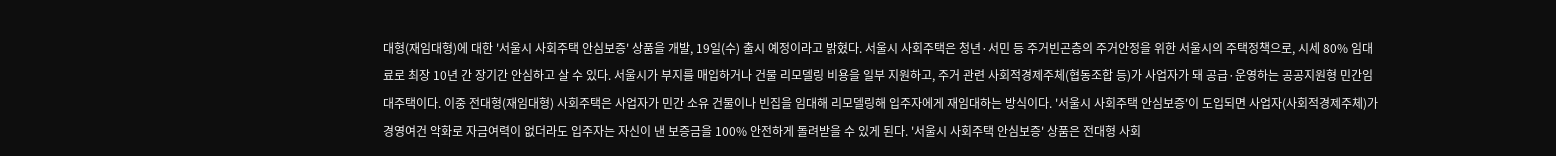대형(재임대형)에 대한 '서울시 사회주택 안심보증' 상품을 개발, 19일(수) 출시 예정이라고 밝혔다. 서울시 사회주택은 청년·서민 등 주거빈곤층의 주거안정을 위한 서울시의 주택정책으로, 시세 80% 임대료로 최장 10년 간 장기간 안심하고 살 수 있다. 서울시가 부지를 매입하거나 건물 리모델링 비용을 일부 지원하고, 주거 관련 사회적경제주체(협동조합 등)가 사업자가 돼 공급·운영하는 공공지원형 민간임대주택이다. 이중 전대형(재임대형) 사회주택은 사업자가 민간 소유 건물이나 빈집을 임대해 리모델링해 입주자에게 재임대하는 방식이다. '서울시 사회주택 안심보증'이 도입되면 사업자(사회적경제주체)가 경영여건 악화로 자금여력이 없더라도 입주자는 자신이 낸 보증금을 100% 안전하게 돌려받을 수 있게 된다. '서울시 사회주택 안심보증' 상품은 전대형 사회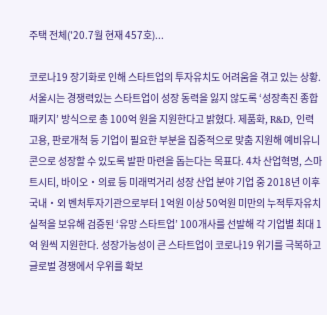주택 전체('20.7월 현재 457호)...

코로나19 장기화로 인해 스타트업의 투자유치도 어려움을 겪고 있는 상황. 서울시는 경쟁력있는 스타트업이 성장 동력을 잃지 않도록 ‘성장촉진 종합패키지’ 방식으로 총 100억 원을 지원한다고 밝혔다. 제품화, R&D, 인력고용, 판로개척 등 기업이 필요한 부분을 집중적으로 맞춤 지원해 예비유니콘으로 성장할 수 있도록 발판 마련을 돕는다는 목표다. 4차 산업혁명, 스마트시티, 바이오‧의료 등 미래먹거리 성장 산업 분야 기업 중 2018년 이후 국내‧외 벤처투자기관으로부터 1억원 이상 50억원 미만의 누적투자유치 실적을 보유해 검증된 ‘유망 스타트업’ 100개사를 선발해 각 기업별 최대 1억 원씩 지원한다. 성장가능성이 큰 스타트업이 코로나19 위기를 극복하고 글로벌 경쟁에서 우위를 확보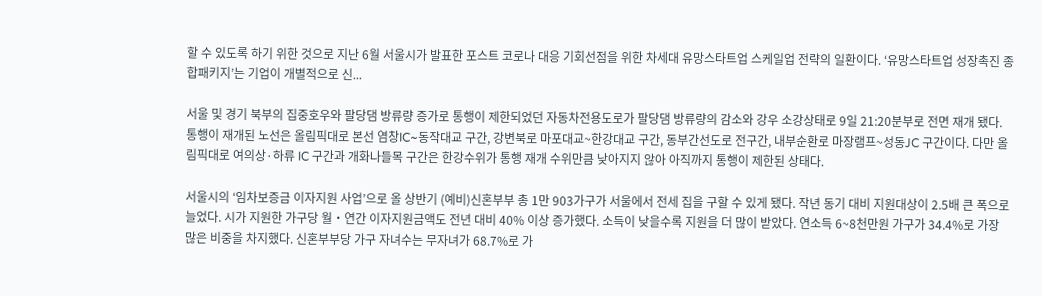할 수 있도록 하기 위한 것으로 지난 6월 서울시가 발표한 포스트 코로나 대응 기회선점을 위한 차세대 유망스타트업 스케일업 전략의 일환이다. ‘유망스타트업 성장촉진 종합패키지’는 기업이 개별적으로 신...

서울 및 경기 북부의 집중호우와 팔당댐 방류량 증가로 통행이 제한되었던 자동차전용도로가 팔당댐 방류량의 감소와 강우 소강상태로 9일 21:20분부로 전면 재개 됐다. 통행이 재개된 노선은 올림픽대로 본선 염창IC~동작대교 구간, 강변북로 마포대교~한강대교 구간, 동부간선도로 전구간, 내부순환로 마장램프~성동JC 구간이다. 다만 올림픽대로 여의상·하류 IC 구간과 개화나들목 구간은 한강수위가 통행 재개 수위만큼 낮아지지 않아 아직까지 통행이 제한된 상태다.

서울시의 ‘임차보증금 이자지원 사업’으로 올 상반기 (예비)신혼부부 총 1만 903가구가 서울에서 전세 집을 구할 수 있게 됐다. 작년 동기 대비 지원대상이 2.5배 큰 폭으로 늘었다. 시가 지원한 가구당 월‧연간 이자지원금액도 전년 대비 40% 이상 증가했다. 소득이 낮을수록 지원을 더 많이 받았다. 연소득 6~8천만원 가구가 34.4%로 가장 많은 비중을 차지했다. 신혼부부당 가구 자녀수는 무자녀가 68.7%로 가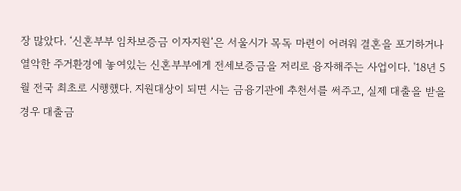장 많았다. ‘신혼부부 임차보증금 이자지원’은 서울시가 목독 마련이 어려워 결혼을 포기하거나 열악한 주거환경에 놓여있는 신혼부부에게 전세보증금을 저리로 융자해주는 사업이다. '18년 5월 전국 최초로 시행했다. 지원대상이 되면 시는 금융기관에 추천서를 써주고, 실제 대출을 받을 경우 대출금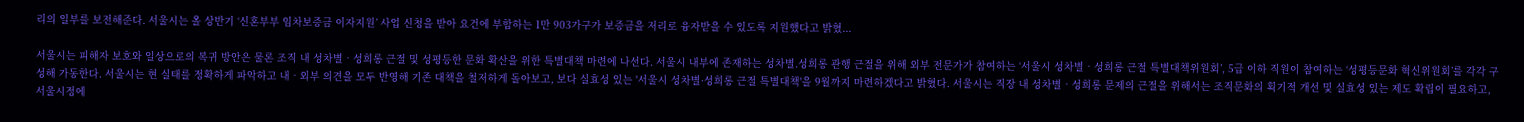리의 일부를 보전해준다. 서울시는 올 상반기 ‘신혼부부 임차보증금 이자지원’ 사업 신청을 받아 요건에 부합하는 1만 903가구가 보증금을 저리로 융자받을 수 있도록 지원했다고 밝혔...

서울시는 피해자 보호와 일상으로의 복귀 방안은 물론 조직 내 성차별‧성희롱 근절 및 성평등한 문화 확산을 위한 특별대책 마련에 나선다. 서울시 내부에 존재하는 성차별․성희롱 관행 근절을 위해 외부 전문가가 참여하는 ‘서울시 성차별‧성희롱 근절 특별대책위원회’, 5급 이하 직원이 참여하는 ‘성평등문화 혁신위원회’를 각각 구성해 가동한다. 서울시는 현 실태를 정확하게 파악하고 내‧외부 의견을 모두 반영해 기존 대책을 철저하게 돌아보고, 보다 실효성 있는 '서울시 성차별·성희롱 근절 특별대책'을 9월까지 마련하겠다고 밝혔다. 서울시는 직장 내 성차별‧성희롱 문제의 근절을 위해서는 조직문화의 획기적 개선 및 실효성 있는 제도 확립이 필요하고, 서울시정에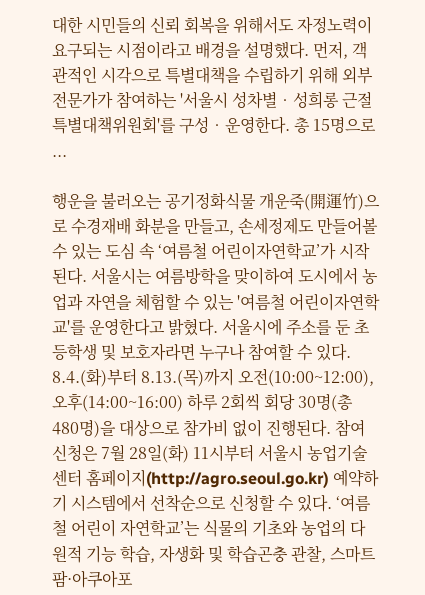대한 시민들의 신뢰 회복을 위해서도 자정노력이 요구되는 시점이라고 배경을 설명했다. 먼저, 객관적인 시각으로 특별대책을 수립하기 위해 외부 전문가가 참여하는 '서울시 성차별‧성희롱 근절 특별대책위원회'를 구성‧운영한다. 총 15명으로 ...

행운을 불러오는 공기정화식물 개운죽(開運竹)으로 수경재배 화분을 만들고, 손세정제도 만들어볼 수 있는 도심 속 ‘여름철 어린이자연학교’가 시작된다. 서울시는 여름방학을 맞이하여 도시에서 농업과 자연을 체험할 수 있는 '여름철 어린이자연학교'를 운영한다고 밝혔다. 서울시에 주소를 둔 초등학생 및 보호자라면 누구나 참여할 수 있다. 8.4.(화)부터 8.13.(목)까지 오전(10:00~12:00), 오후(14:00~16:00) 하루 2회씩 회당 30명(총 480명)을 대상으로 참가비 없이 진행된다. 참여 신청은 7월 28일(화) 11시부터 서울시 농업기술센터 홈페이지(http://agro.seoul.go.kr) 예약하기 시스템에서 선착순으로 신청할 수 있다. ‘여름철 어린이 자연학교’는 식물의 기초와 농업의 다원적 기능 학습, 자생화 및 학습곤충 관찰, 스마트팜·아쿠아포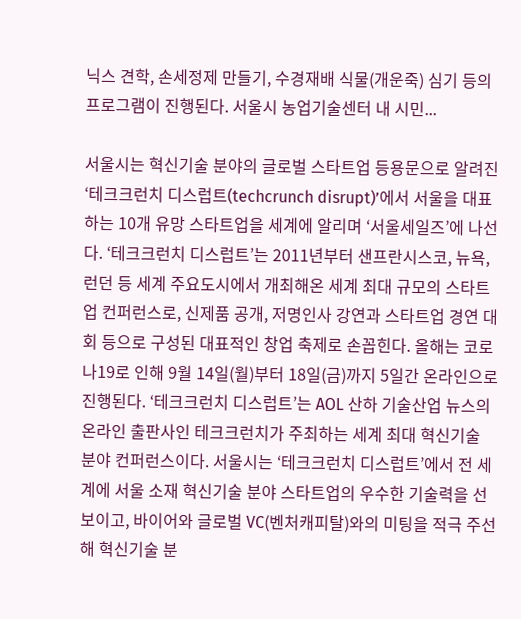닉스 견학, 손세정제 만들기, 수경재배 식물(개운죽) 심기 등의 프로그램이 진행된다. 서울시 농업기술센터 내 시민...

서울시는 혁신기술 분야의 글로벌 스타트업 등용문으로 알려진 ‘테크크런치 디스럽트(techcrunch disrupt)’에서 서울을 대표하는 10개 유망 스타트업을 세계에 알리며 ‘서울세일즈’에 나선다. ‘테크크런치 디스럽트’는 2011년부터 샌프란시스코, 뉴욕, 런던 등 세계 주요도시에서 개최해온 세계 최대 규모의 스타트업 컨퍼런스로, 신제품 공개, 저명인사 강연과 스타트업 경연 대회 등으로 구성된 대표적인 창업 축제로 손꼽힌다. 올해는 코로나19로 인해 9월 14일(월)부터 18일(금)까지 5일간 온라인으로 진행된다. ‘테크크런치 디스럽트’는 AOL 산하 기술산업 뉴스의 온라인 출판사인 테크크런치가 주최하는 세계 최대 혁신기술 분야 컨퍼런스이다. 서울시는 ‘테크크런치 디스럽트’에서 전 세계에 서울 소재 혁신기술 분야 스타트업의 우수한 기술력을 선보이고, 바이어와 글로벌 VC(벤처캐피탈)와의 미팅을 적극 주선해 혁신기술 분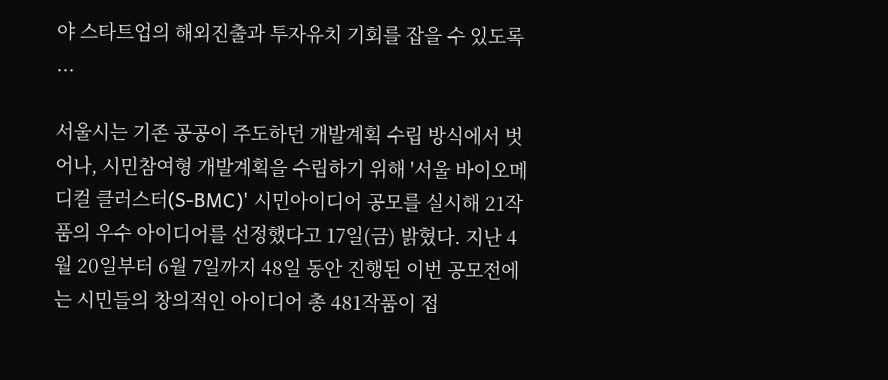야 스타트업의 해외진출과 투자유치 기회를 잡을 수 있도록 ...

서울시는 기존 공공이 주도하던 개발계획 수립 방식에서 벗어나, 시민참여형 개발계획을 수립하기 위해 '서울 바이오메디컬 클러스터(S-BMC)' 시민아이디어 공모를 실시해 21작품의 우수 아이디어를 선정했다고 17일(금) 밝혔다. 지난 4월 20일부터 6월 7일까지 48일 동안 진행된 이번 공모전에는 시민들의 창의적인 아이디어 총 481작품이 접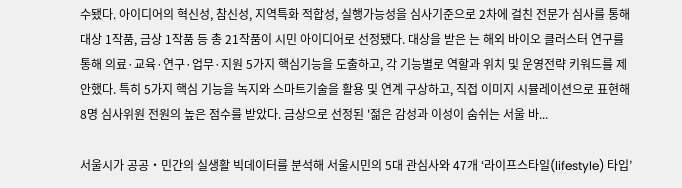수됐다. 아이디어의 혁신성, 참신성, 지역특화 적합성, 실행가능성을 심사기준으로 2차에 걸친 전문가 심사를 통해 대상 1작품, 금상 1작품 등 총 21작품이 시민 아이디어로 선정됐다. 대상을 받은 는 해외 바이오 클러스터 연구를 통해 의료·교육·연구·업무·지원 5가지 핵심기능을 도출하고, 각 기능별로 역할과 위치 및 운영전략 키워드를 제안했다. 특히 5가지 핵심 기능을 녹지와 스마트기술을 활용 및 연계 구상하고, 직접 이미지 시뮬레이션으로 표현해 8명 심사위원 전원의 높은 점수를 받았다. 금상으로 선정된 '젊은 감성과 이성이 숨쉬는 서울 바...

서울시가 공공‧민간의 실생활 빅데이터를 분석해 서울시민의 5대 관심사와 47개 ‘라이프스타일(lifestyle) 타입’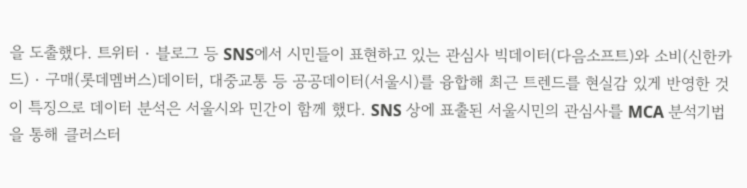을 도출했다. 트위터‧블로그 등 SNS에서 시민들이 표현하고 있는 관심사 빅데이터(다음소프트)와 소비(신한카드)‧구매(롯데멤버스)데이터, 대중교통 등 공공데이터(서울시)를 융합해 최근 트렌드를 현실감 있게 반영한 것이 특징으로 데이터 분석은 서울시와 민간이 함께 했다. SNS 상에 표출된 서울시민의 관심사를 MCA 분석기법을 통해 클러스터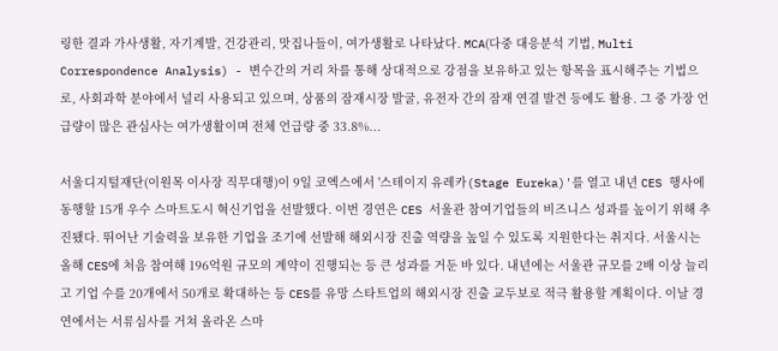링한 결과 가사생활, 자기계발, 건강관리, 맛집나들이, 여가생활로 나타났다. MCA(다중 대응분석 기법, Multi Correspondence Analysis) - 변수간의 거리 차를 통해 상대적으로 강점을 보유하고 있는 항목을 표시해주는 기법으로, 사회과학 분야에서 널리 사용되고 있으며, 상품의 잠재시장 발굴, 유전자 간의 잠재 연결 발견 등에도 활용. 그 중 가장 언급량이 많은 관심사는 여가생활이며 전체 언급량 중 33.8%...

서울디지털재단(이원목 이사장 직무대행)이 9일 코엑스에서 '스테이지 유레카(Stage Eureka)'를 열고 내년 CES 행사에 동행할 15개 우수 스마트도시 혁신기업을 선발했다. 이번 경연은 CES 서울관 참여기업들의 비즈니스 성과를 높이기 위해 추진됐다. 뛰어난 기술력을 보유한 기업을 조기에 선발해 해외시장 진출 역량을 높일 수 있도록 지원한다는 취지다. 서울시는 올해 CES에 처음 참여해 196억원 규모의 계약이 진행되는 등 큰 성과를 거둔 바 있다. 내년에는 서울관 규모를 2배 이상 늘리고 기업 수를 20개에서 50개로 확대하는 등 CES를 유망 스타트업의 해외시장 진출 교두보로 적극 활용할 계획이다. 이날 경연에서는 서류심사를 거쳐 올라온 스마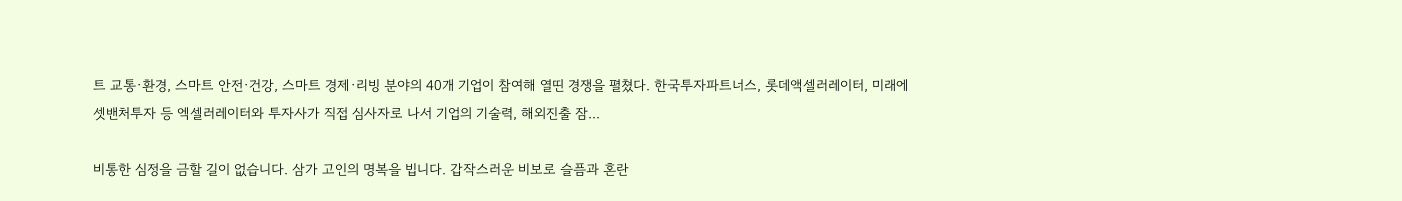트 교통·환경, 스마트 안전·건강, 스마트 경제·리빙 분야의 40개 기업이 참여해 열띤 경쟁을 펼쳤다. 한국투자파트너스, 롯데액셀러레이터, 미래에셋밴처투자 등 엑셀러레이터와 투자사가 직접 심사자로 나서 기업의 기술력, 해외진출 잠...

비통한 심정을 금할 길이 없습니다. 삼가 고인의 명복을 빕니다. 갑작스러운 비보로 슬픔과 혼란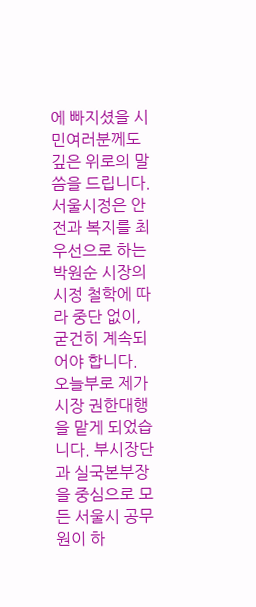에 빠지셨을 시민여러분께도 깊은 위로의 말씀을 드립니다. 서울시정은 안전과 복지를 최우선으로 하는 박원순 시장의 시정 철학에 따라 중단 없이, 굳건히 계속되어야 합니다. 오늘부로 제가 시장 권한대행을 맡게 되었습니다. 부시장단과 실국본부장을 중심으로 모든 서울시 공무원이 하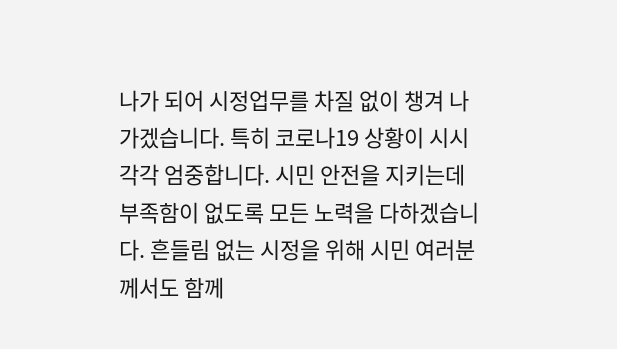나가 되어 시정업무를 차질 없이 챙겨 나가겠습니다. 특히 코로나19 상황이 시시각각 엄중합니다. 시민 안전을 지키는데 부족함이 없도록 모든 노력을 다하겠습니다. 흔들림 없는 시정을 위해 시민 여러분께서도 함께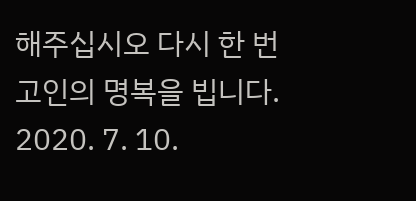해주십시오 다시 한 번 고인의 명복을 빕니다. 2020. 7. 10.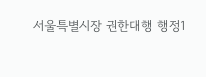서울특별시장 권한대행 행정1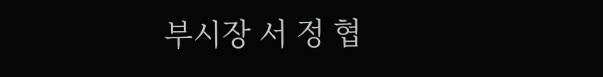부시장 서 정 협